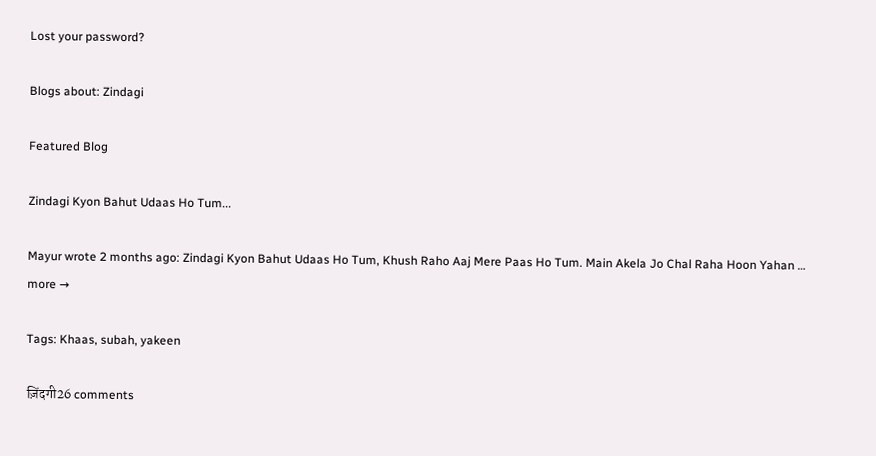Lost your password?

Blogs about: Zindagi

Featured Blog

Zindagi Kyon Bahut Udaas Ho Tum...

Mayur wrote 2 months ago: Zindagi Kyon Bahut Udaas Ho Tum, Khush Raho Aaj Mere Paas Ho Tum. Main Akela Jo Chal Raha Hoon Yahan … more →

Tags: Khaas, subah, yakeen

ज़िंदगी26 comments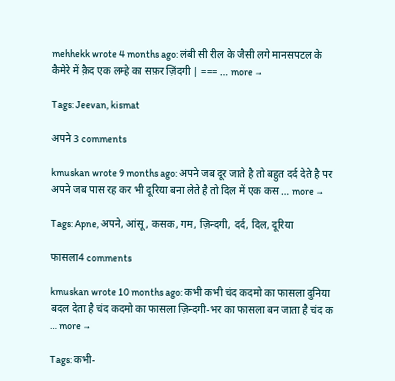mehhekk wrote 4 months ago: लंबी सी रील के जैसी लगे मानसपटल के कैमेरे में क़ैद एक लम्हे का सफ़र ज़िंदगी | === … more →

Tags: Jeevan, kismat

अपने 3 comments

kmuskan wrote 9 months ago: अपने जब दूर जाते है तो बहुत दर्द देते है पर अपने जब पास रह कर भी दूरिया बना लेते है तो दिल में एक कस … more →

Tags: Apne, अपने, आंसू, कसक, गम, ज़िन्दगी, दर्द, दिल, दूरिया

फासला4 comments

kmuskan wrote 10 months ago: कभी कभी चंद कदमो का फासला दुनिया बदल देता है चंद कदमो का फासला ज़िन्दगी-भर का फासला बन जाता है चंद क … more →

Tags: कभी-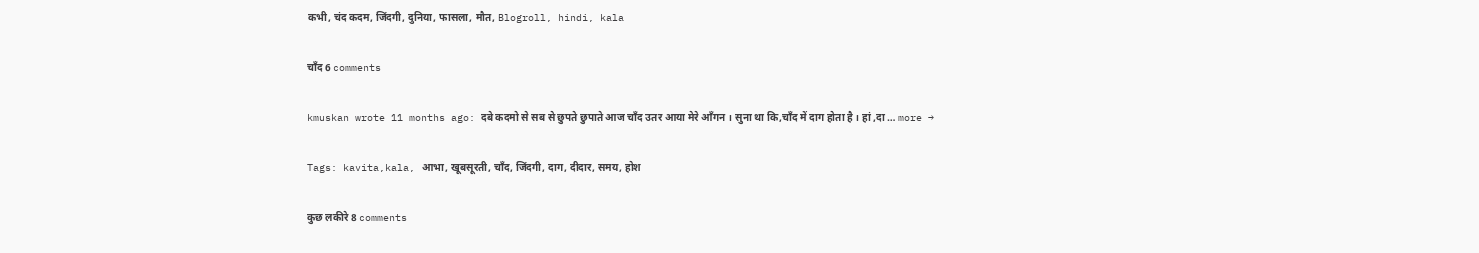कभी, चंद कदम, जिंदगी, दुनिया, फासला, मौत, Blogroll, hindi, kala

चाँद 6 comments

kmuskan wrote 11 months ago: दबे कदमो से सब से छुपते छुपाते आज चाँद उतर आया मेरे आँगन । सुना था कि,चाँद में दाग होता है । हां ,दा … more →

Tags: kavita,kala, आभा, खूबसूरती, चाँद, जिंदगी, दाग, दीदार, समय, होश

कुछ लकीरे 8 comments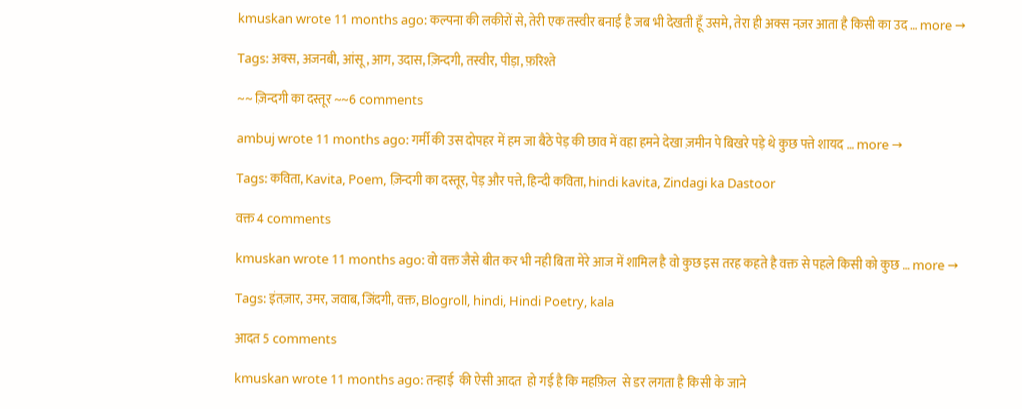kmuskan wrote 11 months ago: कल्पना की लकीरों से, तेरी एक तस्वीर बनाई है जब भी देखती हूँ उसमे, तेरा ही अक्स नज़र आता है किसी का उद … more →

Tags: अक्स, अजनबी, आंसू, आग, उदास, ज़िन्दगी, तस्वीर, पीड़ा, फ़रिश्ते

~~ ज़िन्दगी का दस्तूर ~~6 comments

ambuj wrote 11 months ago: गर्मी की उस दोपहर में हम जा बैठे पेड़ की छाव में वहा हमने देखा ज़मीन पे बिखरे पड़े थे कुछ पत्ते शायद … more →

Tags: कविता, Kavita, Poem, ज़िन्दगी का दस्तूर, पेड़ और पत्ते, हिन्दी कविता, hindi kavita, Zindagi ka Dastoor

वक्त 4 comments

kmuskan wrote 11 months ago: वो वक्त जैसे बीत कर भी नही बिता मेरे आज में शामिल है वो कुछ इस तरह कहते है वक्त से पहले किसी को कुछ … more →

Tags: इंतज़ार, उमर, जवाब, जिंदगी, वक्त, Blogroll, hindi, Hindi Poetry, kala

आदत 5 comments

kmuskan wrote 11 months ago: तन्हाई  की ऐसी आदत  हो गई है कि महफ़िल  से डर लगता है किसी के जाने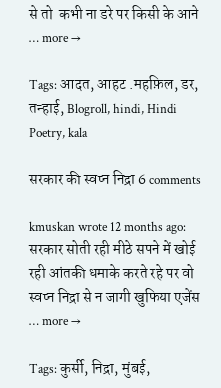से तो  कभी ना डरे पर किसी के आने … more →

Tags: आदत, आहट .महफ़िल, डर, तन्हाई, Blogroll, hindi, Hindi Poetry, kala

सरकार की स्वप्न निद्रा 6 comments

kmuskan wrote 12 months ago: सरकार सोती रही मीठे सपने में खोई रही आंतकी धमाके करते रहे पर वो स्वप्न निद्रा से न जागी खुफिया एजेंस … more →

Tags: कुर्सी, निद्रा, मुंबई,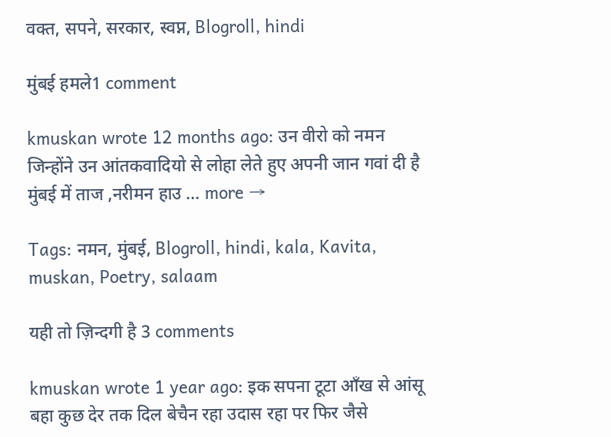वक्त, सपने, सरकार, स्वप्न, Blogroll, hindi

मुंबई हमले1 comment

kmuskan wrote 12 months ago: उन वीरो को नमन जिन्होंने उन आंतकवादियो से लोहा लेते हुए अपनी जान गवां दी है मुंबई में ताज ,नरीमन हाउ … more →

Tags: नमन, मुंबई, Blogroll, hindi, kala, Kavita, muskan, Poetry, salaam

यही तो ज़िन्दगी है 3 comments

kmuskan wrote 1 year ago: इक सपना टूटा आँख से आंसू बहा कुछ देर तक दिल बेचैन रहा उदास रहा पर फिर जैसे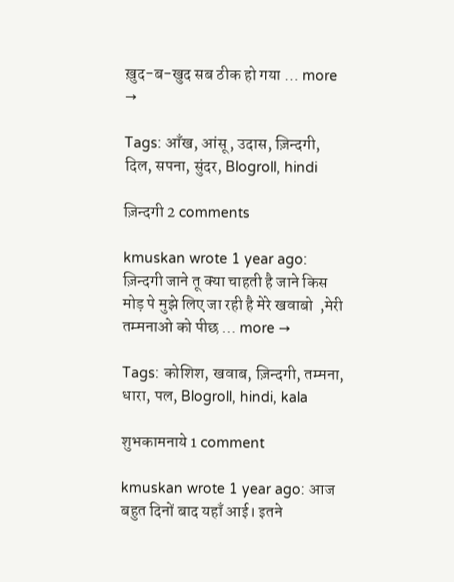ख़ुद-ब-खुद सब ठीक हो गया … more →

Tags: आँख, आंसू, उदास, ज़िन्दगी, दिल, सपना, सुंदर, Blogroll, hindi

ज़िन्दगी 2 comments

kmuskan wrote 1 year ago: ज़िन्दगी जाने तू क्या चाहती है जाने किस मोड़ पे मुझे लिए जा रही है मेरे खवाबो  ,मेरी  तम्मनाओ को पीछ … more →

Tags: कोशिश, खवाब, ज़िन्दगी, तम्मना, धारा, पल, Blogroll, hindi, kala

शुभकामनाये 1 comment

kmuskan wrote 1 year ago: आज बहुत दिनों बाद यहाँ आई। इतने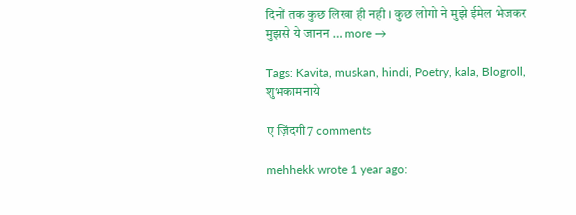दिनों तक कुछ लिखा ही नही । कुछ लोगो ने मुझे ईमेल भेजकर मुझसे ये जानन … more →

Tags: Kavita, muskan, hindi, Poetry, kala, Blogroll, शुभकामनाये

ए ज़िंदगी7 comments

mehhekk wrote 1 year ago: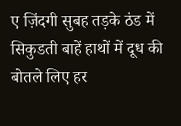ए ज़िंदगी सुबह तड़के ठंड में सिकुडती बाहें हाथों में दूध की बोतले लिए हर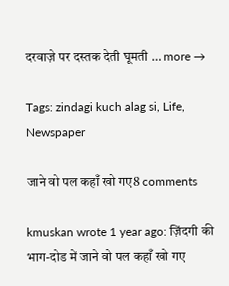दरवाज़े पर दस्तक देती घूमती … more →

Tags: zindagi kuch alag si, Life, Newspaper

जाने वो पल कहाँ खो गए8 comments

kmuskan wrote 1 year ago: ज़िंदगी की भाग-दोड में जाने वो पल कहाँ खो गए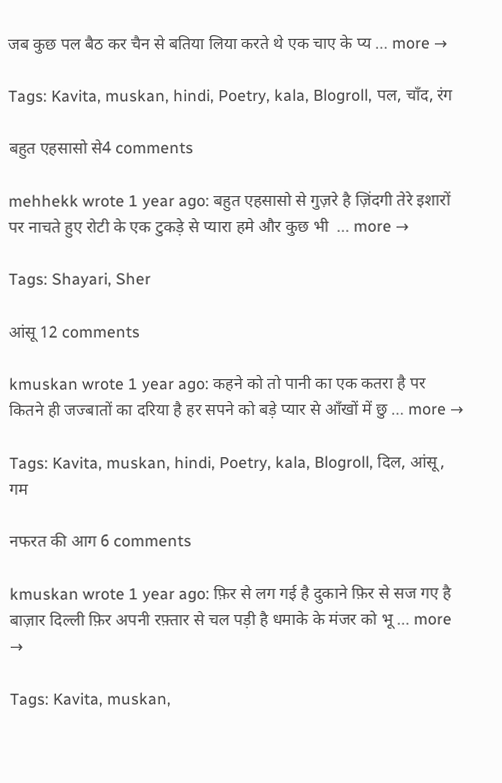जब कुछ पल बैठ कर चैन से बतिया लिया करते थे एक चाए के प्य … more →

Tags: Kavita, muskan, hindi, Poetry, kala, Blogroll, पल, चाँद, रंग

बहुत एहसासो से4 comments

mehhekk wrote 1 year ago: बहुत एहसासो से गुज़रे है ज़िंदगी तेरे इशारों पर नाचते हुए रोटी के एक टुकड़े से प्यारा हमे और कुछ भी  … more →

Tags: Shayari, Sher

आंसू 12 comments

kmuskan wrote 1 year ago: कहने को तो पानी का एक कतरा है पर कितने ही जज्बातों का दरिया है हर सपने को बड़े प्यार से आँखों में छु … more →

Tags: Kavita, muskan, hindi, Poetry, kala, Blogroll, दिल, आंसू, गम

नफरत की आग 6 comments

kmuskan wrote 1 year ago: फ़िर से लग गई है दुकाने फ़िर से सज गए है बाज़ार दिल्ली फ़िर अपनी रफ़्तार से चल पड़ी है धमाके के मंजर को भू … more →

Tags: Kavita, muskan,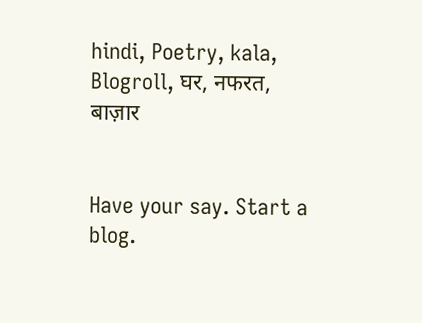hindi, Poetry, kala, Blogroll, घर, नफरत, बाज़ार


Have your say. Start a blog.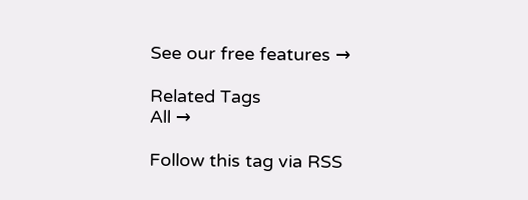See our free features →

Related Tags
All →

Follow this tag via RSS